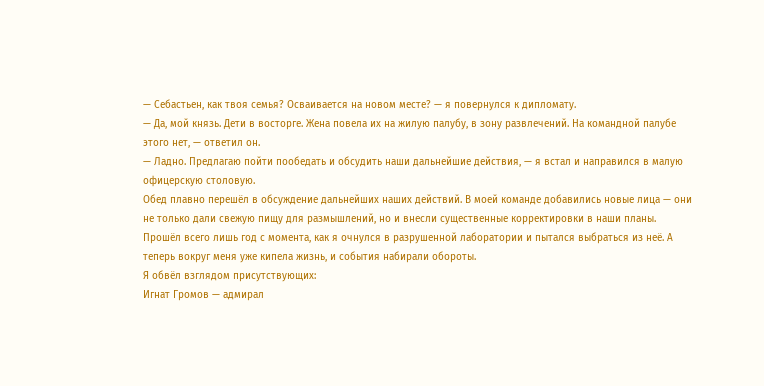— Себастьен, как твоя семья? Осваивается на новом месте? — я повернулся к дипломату.
— Да, мой князь. Дети в восторге. Жена повела их на жилую палубу, в зону развлечений. На командной палубе этого нет, — ответил он.
— Ладно. Предлагаю пойти пообедать и обсудить наши дальнейшие действия, — я встал и направился в малую офицерскую столовую.
Обед плавно перешёл в обсуждение дальнейших наших действий. В моей команде добавились новые лица — они не только дали свежую пищу для размышлений, но и внесли существенные корректировки в наши планы.
Прошёл всего лишь год с момента, как я очнулся в разрушенной лаборатории и пытался выбраться из неё. А теперь вокруг меня уже кипела жизнь, и события набирали обороты.
Я обвёл взглядом присутствующих:
Игнат Громов — адмирал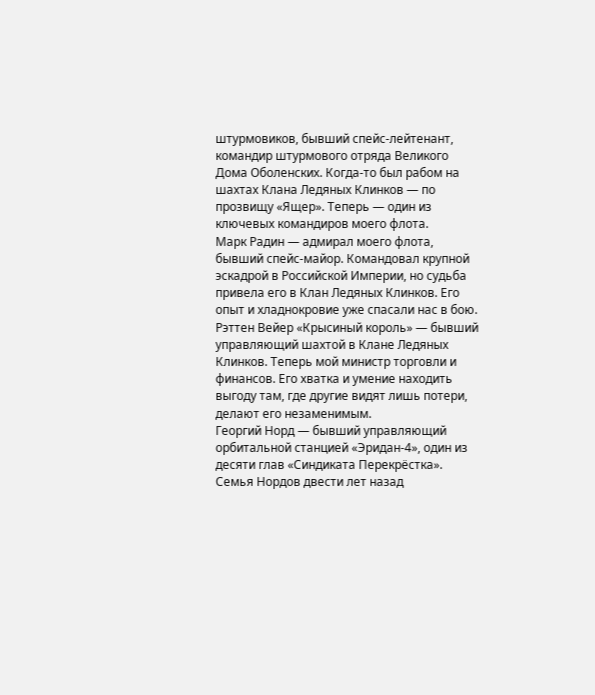штурмовиков, бывший спейс‑лейтенант, командир штурмового отряда Великого Дома Оболенских. Когда‑то был рабом на шахтах Клана Ледяных Клинков — по прозвищу «Ящер». Теперь — один из ключевых командиров моего флота.
Марк Радин — адмирал моего флота, бывший спейс‑майор. Командовал крупной эскадрой в Российской Империи, но судьба привела его в Клан Ледяных Клинков. Его опыт и хладнокровие уже спасали нас в бою.
Рэттен Вейер «Крысиный король» — бывший управляющий шахтой в Клане Ледяных Клинков. Теперь мой министр торговли и финансов. Его хватка и умение находить выгоду там, где другие видят лишь потери, делают его незаменимым.
Георгий Норд — бывший управляющий орбитальной станцией «Эридан‑4», один из десяти глав «Синдиката Перекрёстка». Семья Нордов двести лет назад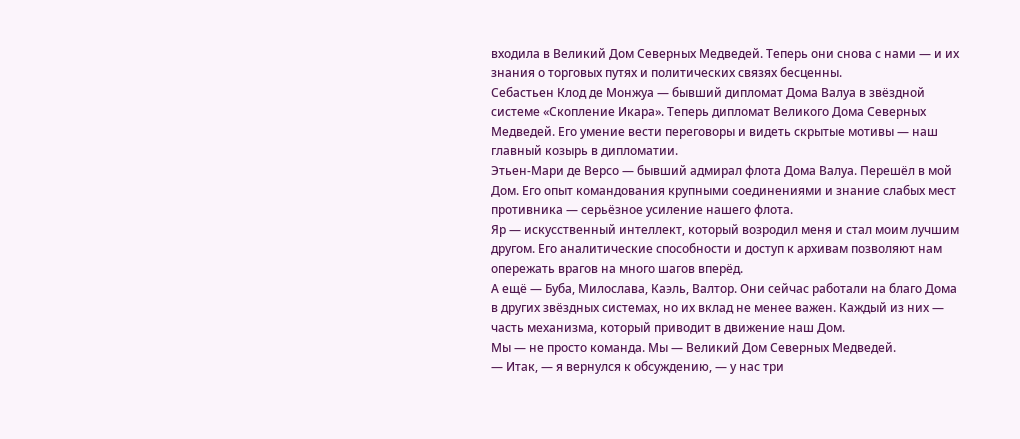входила в Великий Дом Северных Медведей. Теперь они снова с нами — и их знания о торговых путях и политических связях бесценны.
Себастьен Клод де Монжуа — бывший дипломат Дома Валуа в звёздной системе «Скопление Икара». Теперь дипломат Великого Дома Северных Медведей. Его умение вести переговоры и видеть скрытые мотивы — наш главный козырь в дипломатии.
Этьен‑Мари де Версо — бывший адмирал флота Дома Валуа. Перешёл в мой Дом. Его опыт командования крупными соединениями и знание слабых мест противника — серьёзное усиление нашего флота.
Яр — искусственный интеллект, который возродил меня и стал моим лучшим другом. Его аналитические способности и доступ к архивам позволяют нам опережать врагов на много шагов вперёд.
А ещё — Буба, Милослава, Каэль, Валтор. Они сейчас работали на благо Дома в других звёздных системах, но их вклад не менее важен. Каждый из них — часть механизма, который приводит в движение наш Дом.
Мы — не просто команда. Мы — Великий Дом Северных Медведей.
— Итак, — я вернулся к обсуждению, — у нас три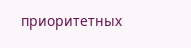приоритетных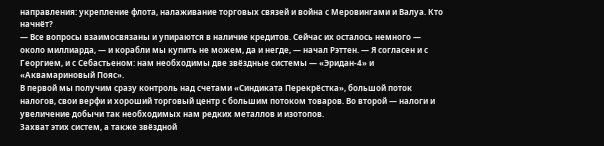направления: укрепление флота, налаживание торговых связей и война с Меровингами и Валуа. Кто начнёт?
— Все вопросы взаимосвязаны и упираются в наличие кредитов. Сейчас их осталось немного — около миллиарда, — и корабли мы купить не можем, да и негде, — начал Рэттен. — Я согласен и с Георгием, и с Себастьеном: нам необходимы две звёздные системы — «Эридан‑4» и «Аквамариновый Пояс».
В первой мы получим сразу контроль над счетами «Синдиката Перекрёстка», большой поток налогов, свои верфи и хороший торговый центр с большим потоком товаров. Во второй — налоги и увеличение добычи так необходимых нам редких металлов и изотопов.
Захват этих систем, а также звёздной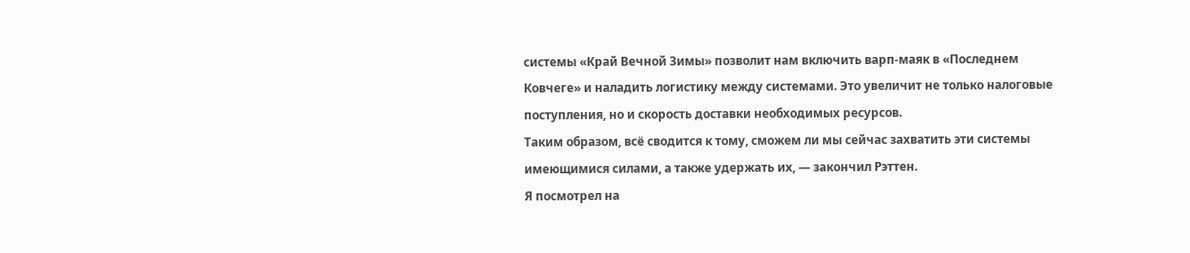системы «Край Вечной Зимы» позволит нам включить варп‑маяк в «Последнем Ковчеге» и наладить логистику между системами. Это увеличит не только налоговые поступления, но и скорость доставки необходимых ресурсов.
Таким образом, всё сводится к тому, сможем ли мы сейчас захватить эти системы имеющимися силами, а также удержать их, — закончил Рэттен.
Я посмотрел на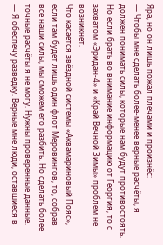Яра, но он лишь пожал плечами и произнёс:
— Чтобы мне сделать более‑менее верные расчёты, я должен понимать силы, которые нам будут противостоять. Но если брать во внимание информацию от Георгия, то с захватом «Эридан‑4» и «Край Вечной Зимы» проблем не возникнет.
Что касается звёздной системы «Аквамариновый Пояс», если там будет лишь один флот Меровингов, то, собрав все наши силы, мы сможем его разбить. Но сделать более точные расчёты я не могу. Нужны проверенные данные.
— Я обеспечу разведку. Верные мне люди, оставшиеся в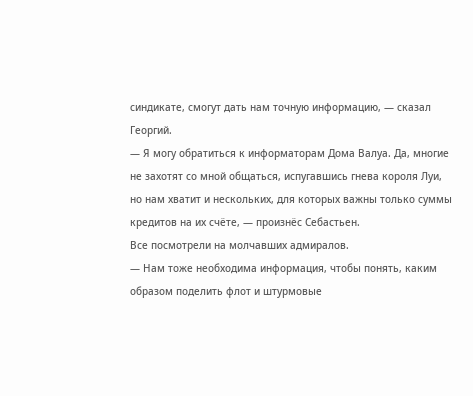синдикате, смогут дать нам точную информацию, — сказал Георгий.
— Я могу обратиться к информаторам Дома Валуа. Да, многие не захотят со мной общаться, испугавшись гнева короля Луи, но нам хватит и нескольких, для которых важны только суммы кредитов на их счёте, — произнёс Себастьен.
Все посмотрели на молчавших адмиралов.
— Нам тоже необходима информация, чтобы понять, каким образом поделить флот и штурмовые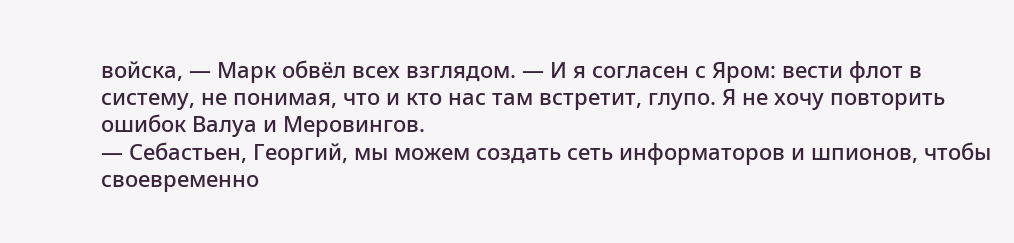войска, — Марк обвёл всех взглядом. — И я согласен с Яром: вести флот в систему, не понимая, что и кто нас там встретит, глупо. Я не хочу повторить ошибок Валуа и Меровингов.
— Себастьен, Георгий, мы можем создать сеть информаторов и шпионов, чтобы своевременно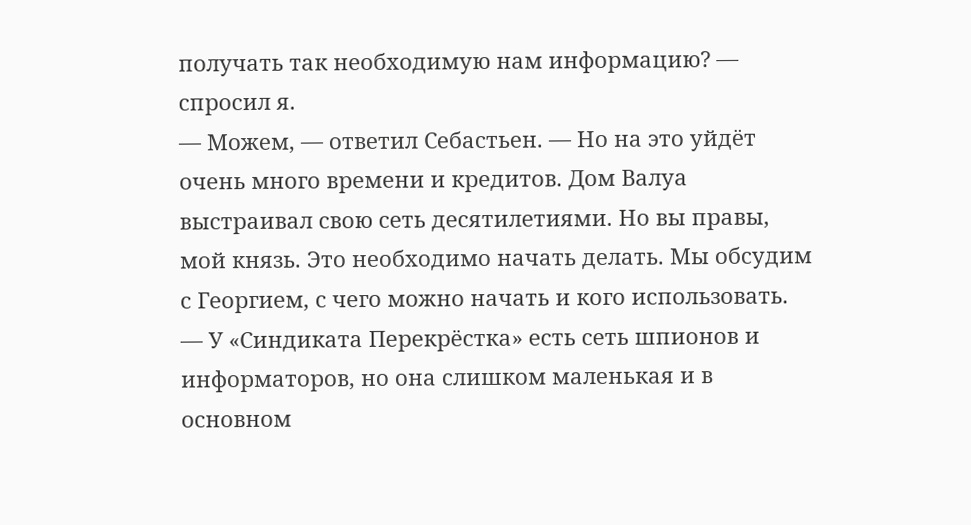получать так необходимую нам информацию? — спросил я.
— Можем, — ответил Себастьен. — Но на это уйдёт очень много времени и кредитов. Дом Валуа выстраивал свою сеть десятилетиями. Но вы правы, мой князь. Это необходимо начать делать. Мы обсудим с Георгием, с чего можно начать и кого использовать.
— У «Синдиката Перекрёстка» есть сеть шпионов и информаторов, но она слишком маленькая и в основном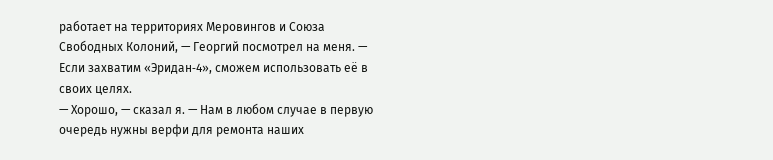работает на территориях Меровингов и Союза Свободных Колоний, — Георгий посмотрел на меня. — Если захватим «Эридан‑4», сможем использовать её в своих целях.
— Хорошо, — сказал я. — Нам в любом случае в первую очередь нужны верфи для ремонта наших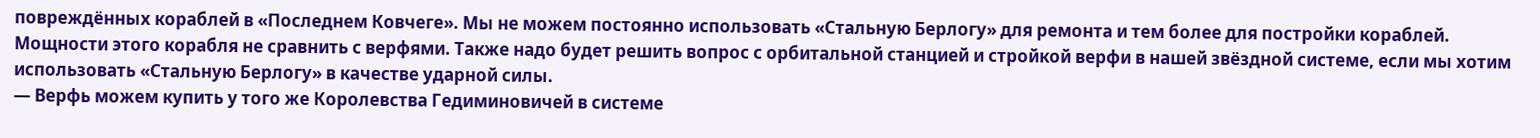повреждённых кораблей в «Последнем Ковчеге». Мы не можем постоянно использовать «Стальную Берлогу» для ремонта и тем более для постройки кораблей. Мощности этого корабля не сравнить с верфями. Также надо будет решить вопрос с орбитальной станцией и стройкой верфи в нашей звёздной системе, если мы хотим использовать «Стальную Берлогу» в качестве ударной силы.
— Верфь можем купить у того же Королевства Гедиминовичей в системе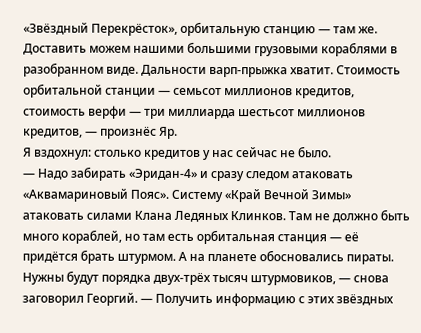«Звёздный Перекрёсток», орбитальную станцию — там же. Доставить можем нашими большими грузовыми кораблями в разобранном виде. Дальности варп‑прыжка хватит. Стоимость орбитальной станции — семьсот миллионов кредитов, стоимость верфи — три миллиарда шестьсот миллионов кредитов, — произнёс Яр.
Я вздохнул: столько кредитов у нас сейчас не было.
— Надо забирать «Эридан‑4» и сразу следом атаковать «Аквамариновый Пояс». Систему «Край Вечной Зимы» атаковать силами Клана Ледяных Клинков. Там не должно быть много кораблей, но там есть орбитальная станция — её придётся брать штурмом. А на планете обосновались пираты. Нужны будут порядка двух‑трёх тысяч штурмовиков, — снова заговорил Георгий. — Получить информацию с этих звёздных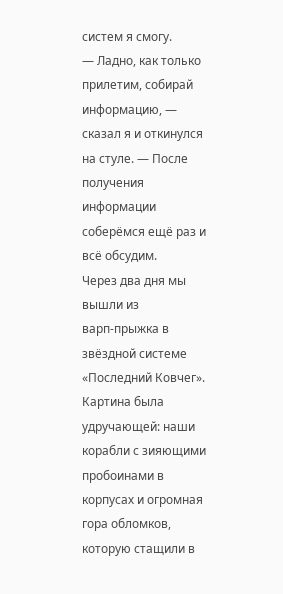систем я смогу.
— Ладно, как только прилетим, собирай информацию, — сказал я и откинулся на стуле. — После получения информации соберёмся ещё раз и всё обсудим.
Через два дня мы вышли из варп‑прыжка в звёздной системе «Последний Ковчег». Картина была удручающей: наши корабли с зияющими пробоинами в корпусах и огромная гора обломков, которую стащили в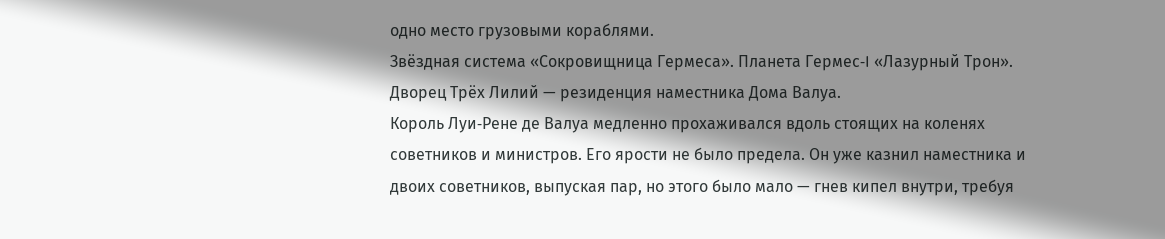одно место грузовыми кораблями.
Звёздная система «Сокровищница Гермеса». Планета Гермес‑I «Лазурный Трон». Дворец Трёх Лилий — резиденция наместника Дома Валуа.
Король Луи‑Рене де Валуа медленно прохаживался вдоль стоящих на коленях советников и министров. Его ярости не было предела. Он уже казнил наместника и двоих советников, выпуская пар, но этого было мало — гнев кипел внутри, требуя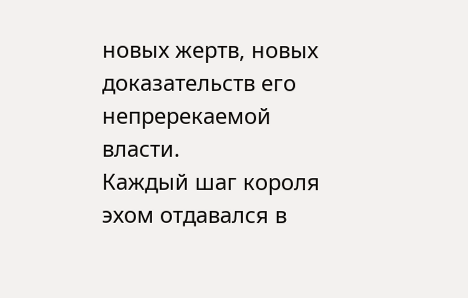новых жертв, новых доказательств его непререкаемой власти.
Каждый шаг короля эхом отдавался в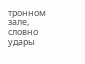тронном зале, словно удары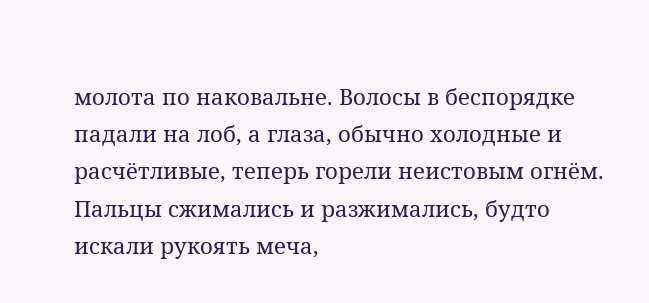молота по наковальне. Волосы в беспорядке падали на лоб, а глаза, обычно холодные и расчётливые, теперь горели неистовым огнём. Пальцы сжимались и разжимались, будто искали рукоять меча,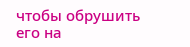чтобы обрушить его на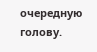очередную голову.